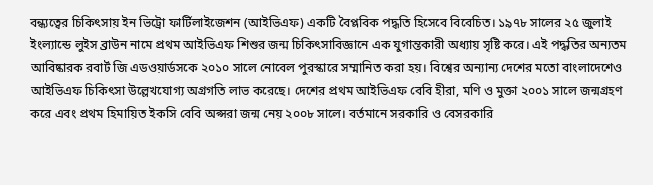বন্ধ্যত্বের চিকিৎসায় ইন ভিট্রো ফার্টিলাইজেশন (আইভিএফ) একটি বৈপ্লবিক পদ্ধতি হিসেবে বিবেচিত। ১৯৭৮ সালের ২৫ জুলাই ইংল্যান্ডে লুইস ব্রাউন নামে প্রথম আইভিএফ শিশুর জন্ম চিকিৎসাবিজ্ঞানে এক যুগান্তকারী অধ্যায় সৃষ্টি করে। এই পদ্ধতির অন্যতম আবিষ্কারক রবার্ট জি এডওয়ার্ডসকে ২০১০ সালে নোবেল পুরস্কারে সম্মানিত করা হয়। বিশ্বের অন্যান্য দেশের মতো বাংলাদেশেও আইভিএফ চিকিৎসা উল্লেখযোগ্য অগ্রগতি লাভ করেছে। দেশের প্রথম আইভিএফ বেবি হীরা, মণি ও মুক্তা ২০০১ সালে জন্মগ্রহণ করে এবং প্রথম হিমায়িত ইকসি বেবি অপ্সরা জন্ম নেয় ২০০৮ সালে। বর্তমানে সরকারি ও বেসরকারি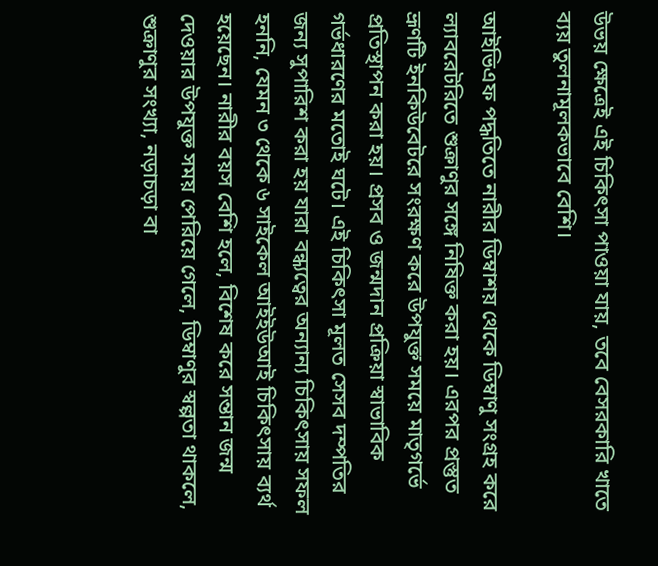উভয় ক্ষেত্রেই এই চিকিৎসা পাওয়া যায়, তবে বেসরকারি খাতে ব্যয় তুলনামূলকভাবে বেশি।

আইভিএফ পদ্ধতিতে নারীর ডিম্বাশয় থেকে ডিম্বাণু সংগ্রহ করে ল্যাবরেটরিতে শুক্রাণুর সঙ্গে নিষিক্ত করা হয়। এরপর প্রস্তুত ভ্রূণটি ইনকিউবেটরে সংরক্ষণ করে উপযুক্ত সময়ে মাতৃগর্ভে প্রতিস্থাপন করা হয়। প্রসব ও জন্মদান প্রক্রিয়া স্বাভাবিক গর্ভধারণের মতোই ঘটে। এই চিকিৎসা মূলত সেসব দম্পতির জন্য সুপারিশ করা হয় যারা বন্ধ্যত্বের অন্যান্য চিকিৎসায় সফল হননি, যেমন ৩ থেকে ৬ সাইকেল আইইউআই চিকিৎসায় ব্যর্থ হয়েছেন। নারীর বয়স বেশি হলে, বিশেষ করে সন্তান জন্ম দেওয়ার উপযুক্ত সময় পেরিয়ে গেলে, ডিম্বাণুর স্বল্পতা থাকলে, শুক্রাণুর সংখ্যা, নড়াচড়া বা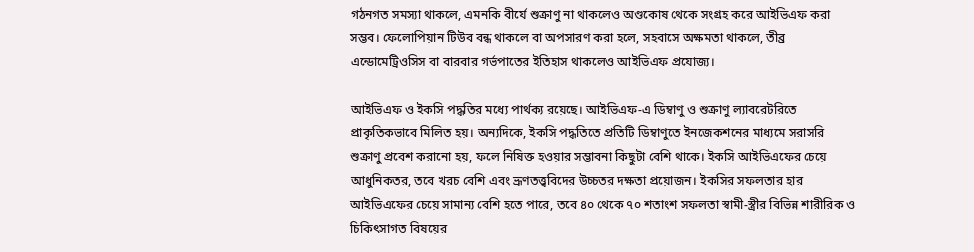গঠনগত সমস্যা থাকলে, এমনকি বীর্যে শুক্রাণু না থাকলেও অণ্ডকোষ থেকে সংগ্রহ করে আইভিএফ করা সম্ভব। ফেলোপিয়ান টিউব বন্ধ থাকলে বা অপসারণ করা হলে, সহবাসে অক্ষমতা থাকলে, তীব্র এন্ডোমেট্রিওসিস বা বারবার গর্ভপাতের ইতিহাস থাকলেও আইভিএফ প্রযোজ্য।

আইভিএফ ও ইকসি পদ্ধতির মধ্যে পার্থক্য রয়েছে। আইভিএফ-এ ডিম্বাণু ও শুক্রাণু ল্যাবরেটরিতে প্রাকৃতিকভাবে মিলিত হয়। অন্যদিকে, ইকসি পদ্ধতিতে প্রতিটি ডিম্বাণুতে ইনজেকশনের মাধ্যমে সরাসরি শুক্রাণু প্রবেশ করানো হয়, ফলে নিষিক্ত হওয়ার সম্ভাবনা কিছুটা বেশি থাকে। ইকসি আইভিএফের চেয়ে আধুনিকতর, তবে খরচ বেশি এবং ভ্রূণতত্ত্ববিদের উচ্চতর দক্ষতা প্রয়োজন। ইকসির সফলতার হার আইভিএফের চেয়ে সামান্য বেশি হতে পারে, তবে ৪০ থেকে ৭০ শতাংশ সফলতা স্বামী-স্ত্রীর বিভিন্ন শারীরিক ও চিকিৎসাগত বিষয়ের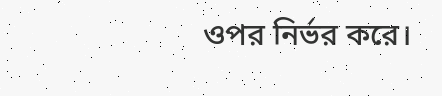ওপর নির্ভর করে।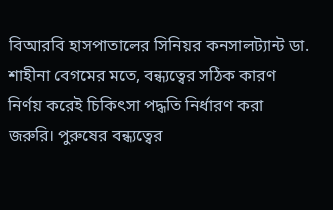বিআরবি হাসপাতালের সিনিয়র কনসালট্যান্ট ডা. শাহীনা বেগমের মতে, বন্ধ্যত্বের সঠিক কারণ নির্ণয় করেই চিকিৎসা পদ্ধতি নির্ধারণ করা জরুরি। পুরুষের বন্ধ্যত্বের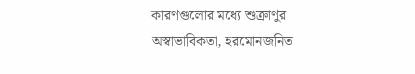কারণগুলোর মধ্যে শুক্রাণুর অস্বাভাবিকতা, হরমোনজনিত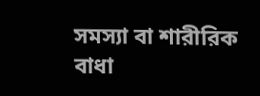সমস্যা বা শারীরিক বাধা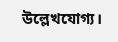উল্লেখযোগ্য।